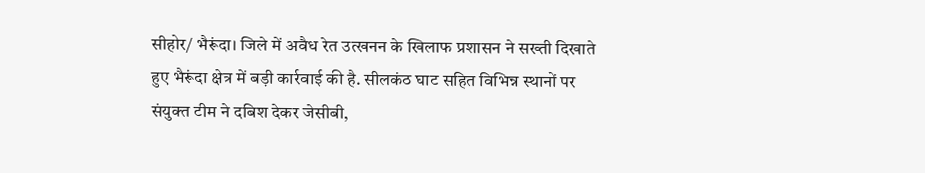सीहोर/ भैरूंदा। जिले में अवैध रेत उत्खनन के खिलाफ प्रशासन ने सख्ती दिखाते हुए भैरूंदा क्षेत्र में बड़ी कार्रवाई की है. सीलकंठ घाट सहित विभिन्न स्थानों पर संयुक्त टीम ने दबिश देकर जेसीबी,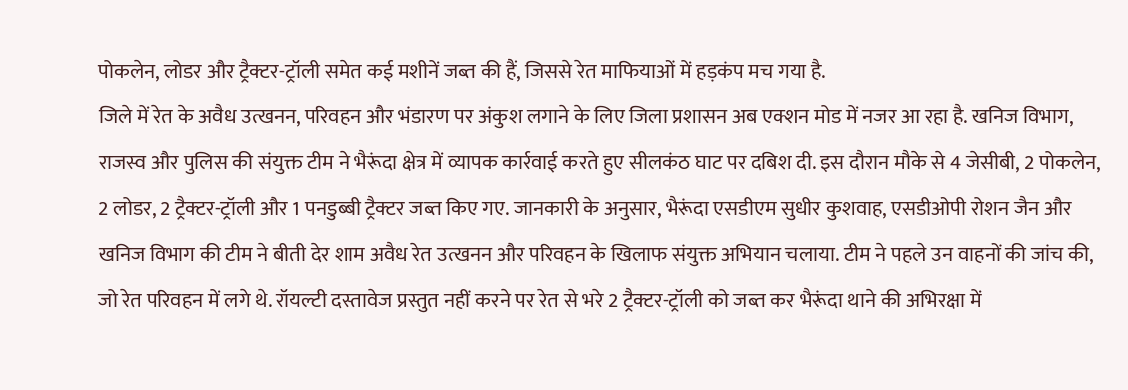पोकलेन, लोडर और ट्रैक्टर-ट्रॉली समेत कई मशीनें जब्त की हैं, जिससे रेत माफियाओं में हड़कंप मच गया है.
जिले में रेत के अवैध उत्खनन, परिवहन और भंडारण पर अंकुश लगाने के लिए जिला प्रशासन अब एक्शन मोड में नजर आ रहा है. खनिज विभाग, राजस्व और पुलिस की संयुक्त टीम ने भैरूंदा क्षेत्र में व्यापक कार्रवाई करते हुए सीलकंठ घाट पर दबिश दी. इस दौरान मौके से 4 जेसीबी, 2 पोकलेन, 2 लोडर, 2 ट्रैक्टर-ट्रॉली और 1 पनडुब्बी ट्रैक्टर जब्त किए गए. जानकारी के अनुसार, भैरूंदा एसडीएम सुधीर कुशवाह, एसडीओपी रोशन जैन और खनिज विभाग की टीम ने बीती देर शाम अवैध रेत उत्खनन और परिवहन के खिलाफ संयुक्त अभियान चलाया. टीम ने पहले उन वाहनों की जांच की, जो रेत परिवहन में लगे थे. रॉयल्टी दस्तावेज प्रस्तुत नहीं करने पर रेत से भरे 2 ट्रैक्टर-ट्रॉली को जब्त कर भैरूंदा थाने की अभिरक्षा में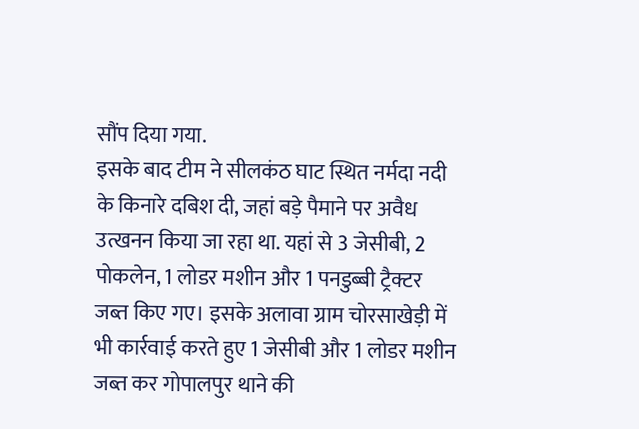सौंप दिया गया.
इसके बाद टीम ने सीलकंठ घाट स्थित नर्मदा नदी के किनारे दबिश दी, जहां बड़े पैमाने पर अवैध उत्खनन किया जा रहा था. यहां से 3 जेसीबी, 2 पोकलेन, 1 लोडर मशीन और 1 पनडुब्बी ट्रैक्टर जब्त किए गए। इसके अलावा ग्राम चोरसाखेड़ी में भी कार्रवाई करते हुए 1 जेसीबी और 1 लोडर मशीन जब्त कर गोपालपुर थाने की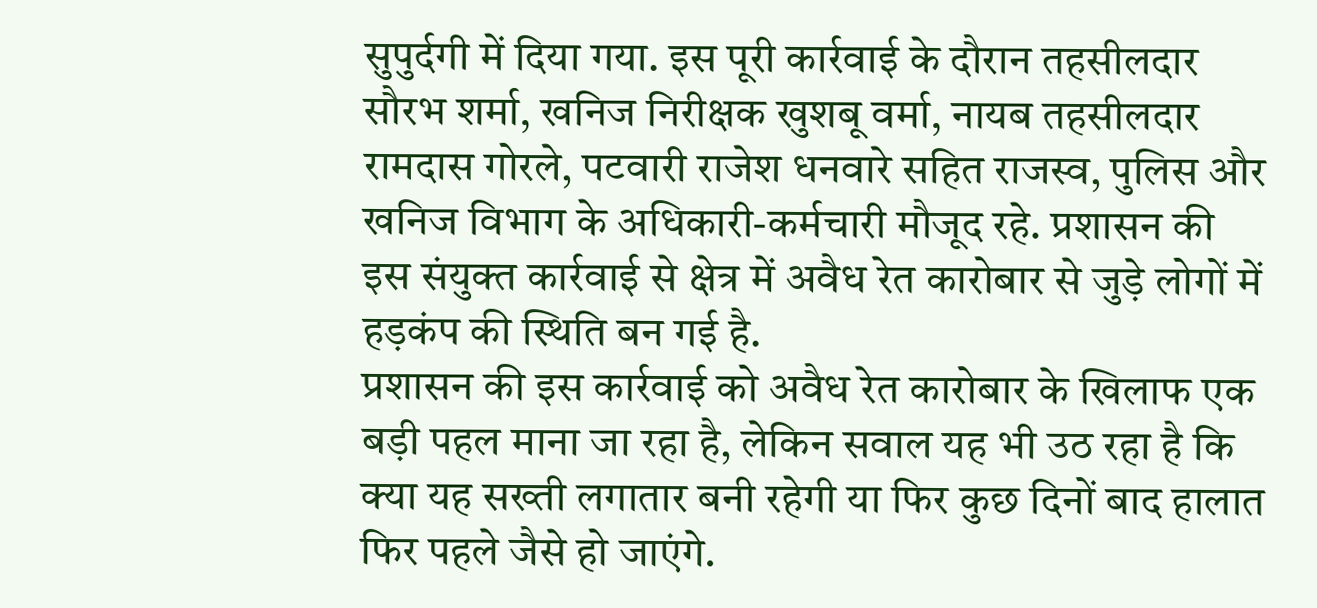सुपुर्दगी में दिया गया. इस पूरी कार्रवाई के दौरान तहसीलदार सौरभ शर्मा, खनिज निरीक्षक खुशबू वर्मा, नायब तहसीलदार रामदास गोरले, पटवारी राजेश धनवारे सहित राजस्व, पुलिस और खनिज विभाग के अधिकारी-कर्मचारी मौजूद रहे. प्रशासन की इस संयुक्त कार्रवाई से क्षेत्र में अवैध रेत कारोबार से जुड़े लोगों में हड़कंप की स्थिति बन गई है.
प्रशासन की इस कार्रवाई को अवैध रेत कारोबार के खिलाफ एक बड़ी पहल माना जा रहा है, लेकिन सवाल यह भी उठ रहा है कि क्या यह सख्ती लगातार बनी रहेगी या फिर कुछ दिनों बाद हालात फिर पहले जैसे हो जाएंगे.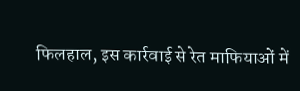फिलहाल, इस कार्रवाई से रेत माफियाओं में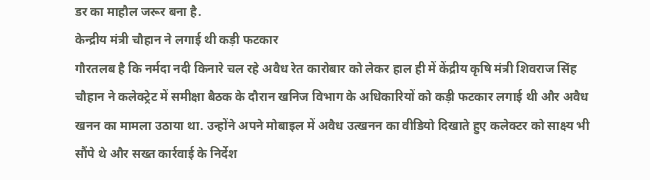डर का माहौल जरूर बना है.
केन्द्रीय मंत्री चौहान ने लगाई थी कड़ी फटकार
गौरतलब है कि नर्मदा नदी किनारे चल रहे अवैध रेत कारोबार को लेकर हाल ही में केंद्रीय कृषि मंत्री शिवराज सिंह चौहान ने कलेक्ट्रेट में समीक्षा बैठक के दौरान खनिज विभाग के अधिकारियों को कड़ी फटकार लगाई थी और अवैध खनन का मामला उठाया था. उन्होंने अपने मोबाइल में अवैध उत्खनन का वीडियो दिखाते हुए कलेक्टर को साक्ष्य भी सौंपे थे और सख्त कार्रवाई के निर्देश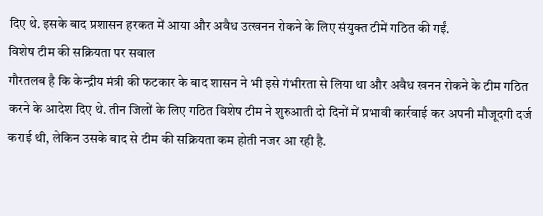दिए थे. इसके बाद प्रशासन हरकत में आया और अवैध उत्खनन रोकने के लिए संयुक्त टीमें गठित की गईं.
विशेष टीम की सक्रियता पर सवाल
गौरतलब है कि केन्द्रीय मंत्री की फटकार के बाद शासन ने भी इसे गंभीरता से लिया था और अवैध खनन रोकने के टीम गठित करने के आदेश दिए थे. तीन जिलों के लिए गठित विशेष टीम ने शुरुआती दो दिनों में प्रभावी कार्रवाई कर अपनी मौजूदगी दर्ज कराई थी, लेकिन उसके बाद से टीम की सक्रियता कम होती नजर आ रही है.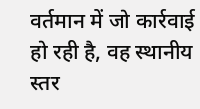वर्तमान में जो कार्रवाई हो रही है, वह स्थानीय स्तर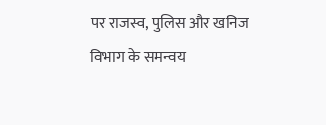पर राजस्व, पुलिस और खनिज विभाग के समन्वय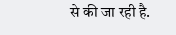से की जा रही है.